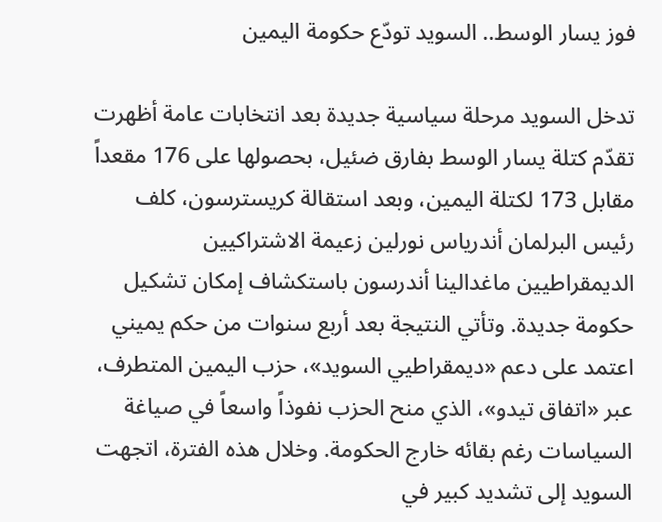فوز يسار الوسط.. السويد تودّع حكومة اليمين

تدخل السويد مرحلة سياسية جديدة بعد انتخابات عامة أظهرت تقدّم كتلة يسار الوسط بفارق ضئيل، بحصولها على 176 مقعداً مقابل 173 لكتلة اليمين، وبعد استقالة كريسترسون، كلف رئيس البرلمان أندرياس نورلين زعيمة الاشتراكيين الديمقراطيين ماغدالينا أندرسون باستكشاف إمكان تشكيل حكومة جديدة. وتأتي النتيجة بعد أربع سنوات من حكم يميني اعتمد على دعم «ديمقراطيي السويد»، حزب اليمين المتطرف، عبر «اتفاق تيدو»، الذي منح الحزب نفوذاً واسعاً في صياغة السياسات رغم بقائه خارج الحكومة. وخلال هذه الفترة، اتجهت السويد إلى تشديد كبير في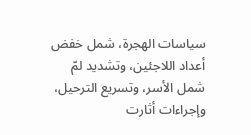سياسات الهجرة، شمل خفض أعداد اللاجئين، وتشديد لمّ شمل الأسر، وتسريع الترحيل، وإجراءات أثارت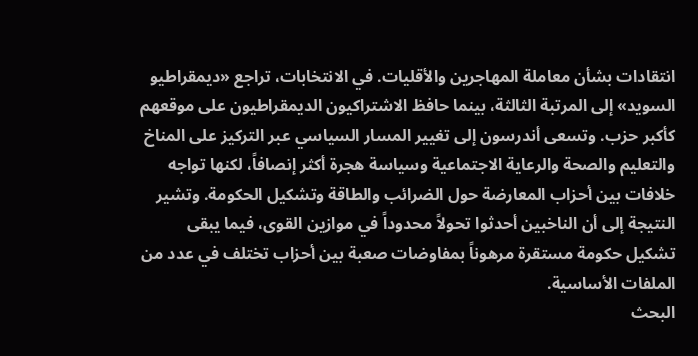انتقادات بشأن معاملة المهاجرين والأقليات. في الانتخابات، تراجع «ديمقراطيو السويد» إلى المرتبة الثالثة، بينما حافظ الاشتراكيون الديمقراطيون على موقعهم كأكبر حزب. وتسعى أندرسون إلى تغيير المسار السياسي عبر التركيز على المناخ والتعليم والصحة والرعاية الاجتماعية وسياسة هجرة أكثر إنصافاً، لكنها تواجه خلافات بين أحزاب المعارضة حول الضرائب والطاقة وتشكيل الحكومة. وتشير النتيجة إلى أن الناخبين أحدثوا تحولاً محدوداً في موازين القوى، فيما يبقى تشكيل حكومة مستقرة مرهوناً بمفاوضات صعبة بين أحزاب تختلف في عدد من الملفات الأساسية.
البحث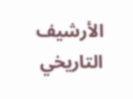الأرشيف التاريخي